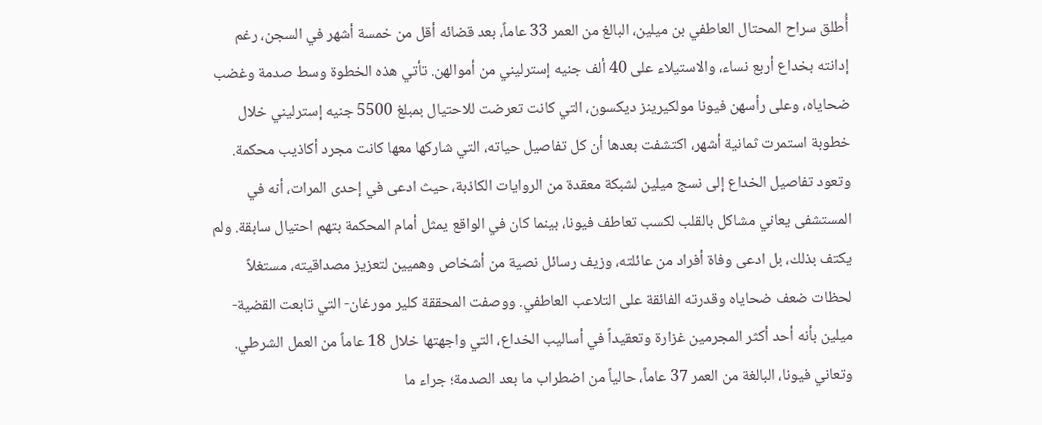أُطلق سراح المحتال العاطفي بن ميلين، البالغ من العمر 33 عاماً، بعد قضائه أقل من خمسة أشهر في السجن، رغم إدانته بخداع أربع نساء، والاستيلاء على 40 ألف جنيه إسترليني من أموالهن. تأتي هذه الخطوة وسط صدمة وغضب ضحاياه، وعلى رأسهن فيونا مولكيرينز ديكسون، التي كانت تعرضت للاحتيال بمبلغ 5500 جنيه إسترليني خلال خطوبة استمرت ثمانية أشهر، اكتشفت بعدها أن كل تفاصيل حياته، التي شاركها معها كانت مجرد أكاذيب محكمة. وتعود تفاصيل الخداع إلى نسج ميلين لشبكة معقدة من الروايات الكاذبة، حيث ادعى في إحدى المرات، أنه في المستشفى يعاني مشاكل بالقلب لكسب تعاطف فيونا، بينما كان في الواقع يمثل أمام المحكمة بتهم احتيال سابقة. ولم يكتف بذلك، بل ادعى وفاة أفراد من عائلته، وزيف رسائل نصية من أشخاص وهميين لتعزيز مصداقيته، مستغلاً لحظات ضعف ضحاياه وقدرته الفائقة على التلاعب العاطفي. ووصفت المحققة كلير مورغان- التي تابعت القضية- ميلين بأنه أحد أكثر المجرمين غزارة وتعقيداً في أساليب الخداع، التي واجهتها خلال 18 عاماً من العمل الشرطي. وتعاني فيونا، البالغة من العمر 37 عاماً، حالياً من اضطراب ما بعد الصدمة؛ جراء ما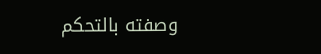وصفته بالتحكم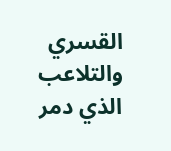القسري والتلاعب الذي دمر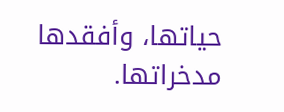حياتها، وأفقدها مدخراتها.